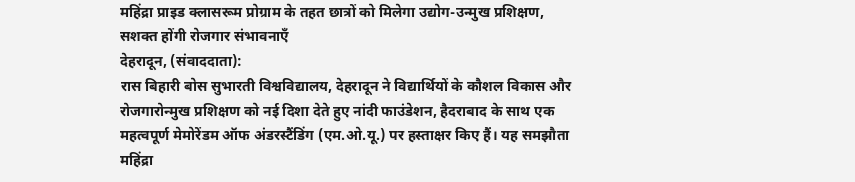महिंद्रा प्राइड क्लासरूम प्रोग्राम के तहत छात्रों को मिलेगा उद्योग-उन्मुख प्रशिक्षण, सशक्त होंगी रोजगार संभावनाएँ
देहरादून, (संवाददाता):
रास बिहारी बोस सुभारती विश्वविद्यालय, देहरादून ने विद्यार्थियों के कौशल विकास और रोजगारोन्मुख प्रशिक्षण को नई दिशा देते हुए नांदी फाउंडेशन, हैदराबाद के साथ एक महत्वपूर्ण मेमोरेंडम ऑफ अंडरस्टैंडिंग (एम.ओ.यू.) पर हस्ताक्षर किए हैं। यह समझौता महिंद्रा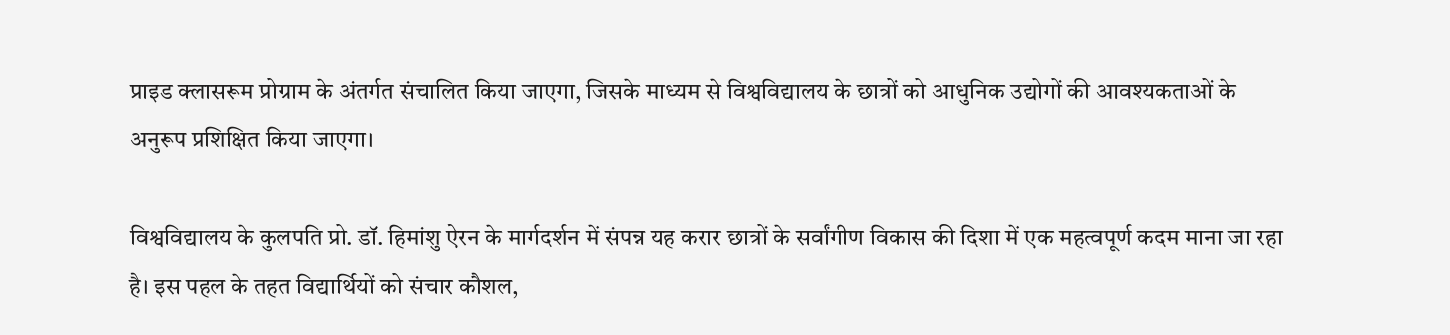प्राइड क्लासरूम प्रोग्राम के अंतर्गत संचालित किया जाएगा, जिसके माध्यम से विश्वविद्यालय के छात्रों को आधुनिक उद्योगों की आवश्यकताओं के अनुरूप प्रशिक्षित किया जाएगा।

विश्वविद्यालय के कुलपति प्रो. डॉ. हिमांशु ऐरन के मार्गदर्शन में संपन्न यह करार छात्रों के सर्वांगीण विकास की दिशा में एक महत्वपूर्ण कदम माना जा रहा है। इस पहल के तहत विद्यार्थियों को संचार कौशल,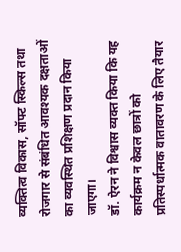व्यक्तित्व विकास, सॉफ्ट स्किल्स तथा रोजगार से संबंधित आवश्यक दक्षताओं का व्यवस्थित प्रशिक्षण प्रदान किया जाएगा।
डॉ. ऐरन ने विश्वास व्यक्त किया कि यह कार्यक्रम न केवल छात्रों को प्रतिस्पर्धात्मक वातावरण के लिए तैयार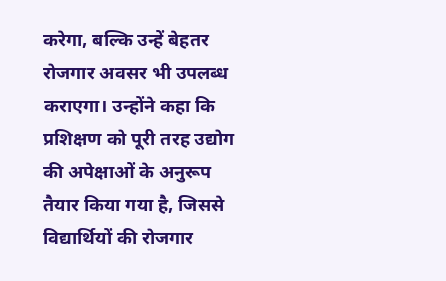करेगा, बल्कि उन्हें बेहतर रोजगार अवसर भी उपलब्ध कराएगा। उन्होंने कहा कि प्रशिक्षण को पूरी तरह उद्योग की अपेक्षाओं के अनुरूप तैयार किया गया है, जिससे विद्यार्थियों की रोजगार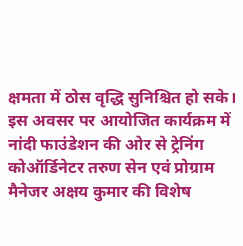क्षमता में ठोस वृद्धि सुनिश्चित हो सके।
इस अवसर पर आयोजित कार्यक्रम में नांदी फाउंडेशन की ओर से ट्रेनिंग कोऑर्डिनेटर तरुण सेन एवं प्रोग्राम मैनेजर अक्षय कुमार की विशेष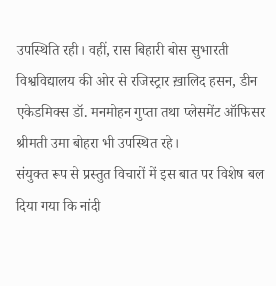उपस्थिति रही। वहीं, रास बिहारी बोस सुभारती विश्वविद्यालय की ओर से रजिस्ट्रार ख़ालिद हसन, डीन एकेडमिक्स डॉ. मनमोहन गुप्ता तथा प्लेसमेंट ऑफिसर श्रीमती उमा बोहरा भी उपस्थित रहे।
संयुक्त रूप से प्रस्तुत विचारों में इस बात पर विशेष बल दिया गया कि नांदी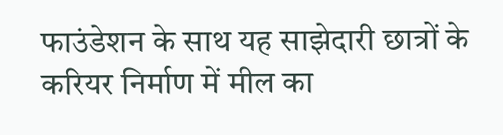फाउंडेशन के साथ यह साझेदारी छात्रों के करियर निर्माण में मील का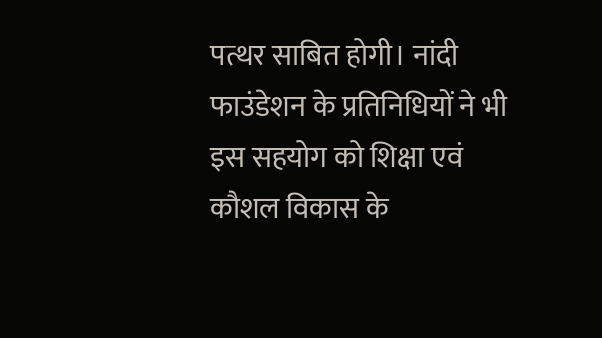पत्थर साबित होगी। नांदी फाउंडेशन के प्रतिनिधियों ने भी इस सहयोग को शिक्षा एवं कौशल विकास के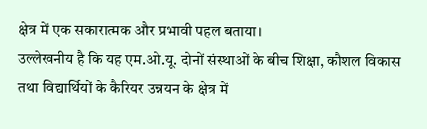क्षेत्र में एक सकारात्मक और प्रभावी पहल बताया।
उल्लेखनीय है कि यह एम.ओ.यू. दोनों संस्थाओं के बीच शिक्षा, कौशल विकास तथा विद्यार्थियों के कैरियर उन्नयन के क्षेत्र में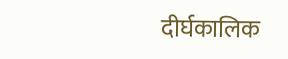दीर्घकालिक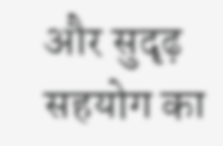और सुदृढ़ सहयोग का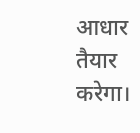आधार तैयार करेगा।